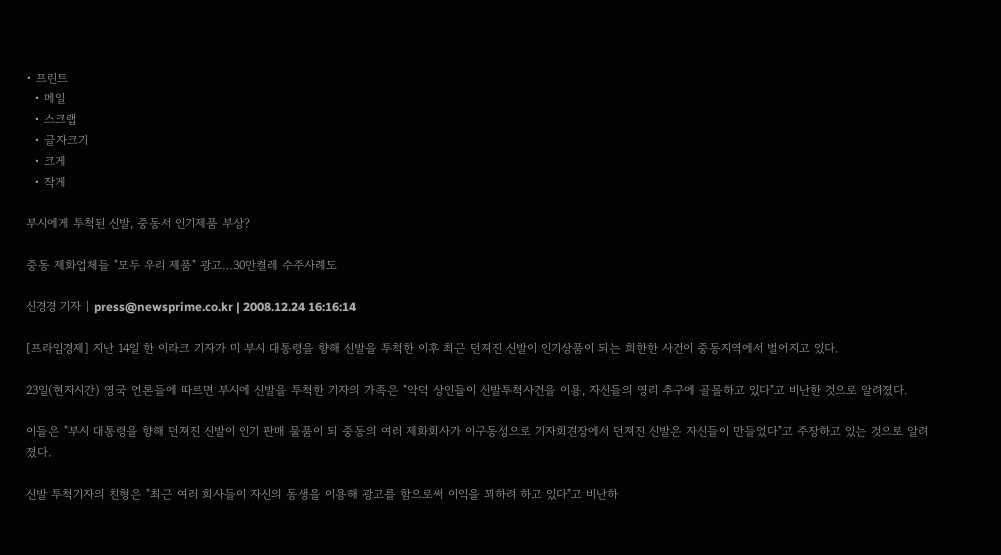• 프린트
  • 메일
  • 스크랩
  • 글자크기
  • 크게
  • 작게

부시에게 투척된 신발, 중동서 인기제품 부상?

중동 제화업체들 "모두 우리 제품" 광고…30만켤레 수주사례도

신경경 기자 | press@newsprime.co.kr | 2008.12.24 16:16:14

[프라임경제] 지난 14일 한 이라크 기자가 미 부시 대통령을 향해 신발을 투척한 이후 최근 던져진 신발이 인기상품이 되는 희한한 사건이 중동지역에서 벌어지고 있다.

23일(현지시간) 영국 언론들에 따르면 부시에 신발을 투척한 기자의 가족은 "악덕 상인들이 신발투척사건을 이용, 자신들의 영리 추구에 골몰하고 있다"고 비난한 것으로 알려졌다.

이들은 "부시 대통령을 향해 던져진 신발이 인기 판매 물품이 되 중동의 여러 제화회사가 이구동성으로 기자회견장에서 던져진 신발은 자신들이 만들었다"고 주장하고 있는 것으로 알려졌다.

신발 투척기자의 친형은 "최근 여러 회사들이 자신의 동생을 이용해 광고를 함으로써 이익을 꾀하려 하고 있다"고 비난하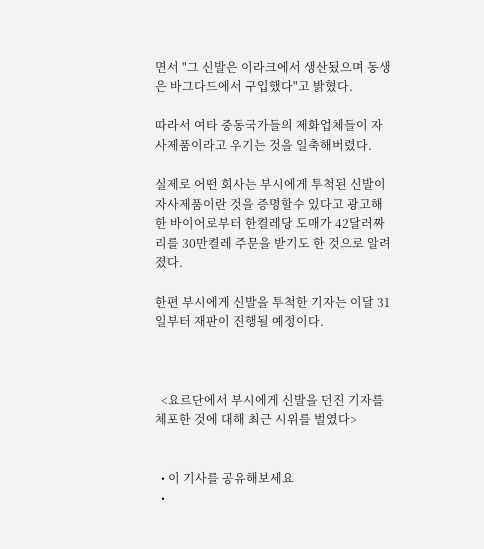면서 "그 신발은 이라크에서 생산됬으며 동생은 바그다드에서 구입했다"고 밝혔다.

따라서 여타 중동국가들의 제화업체들이 자사제품이라고 우기는 것을 일축해버렸다.

실제로 어떤 회사는 부시에게 투척된 신발이 자사제품이란 것을 증명할수 있다고 광고해 한 바이어로부터 한켤레당 도매가 42달러짜리를 30만켤레 주문을 받기도 한 것으로 알려졌다.

한편 부시에게 신발을 투척한 기자는 이달 31일부터 재판이 진행될 예정이다.



  <요르단에서 부시에게 신발을 던진 기자를 체포한 것에 대해 최근 시위를 벌였다>


  • 이 기사를 공유해보세요
  •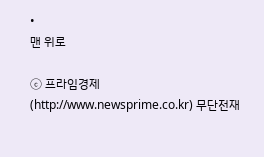•
맨 위로

ⓒ 프라임경제(http://www.newsprime.co.kr) 무단전재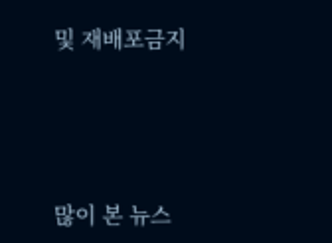및 재배포금지






많이 본 뉴스